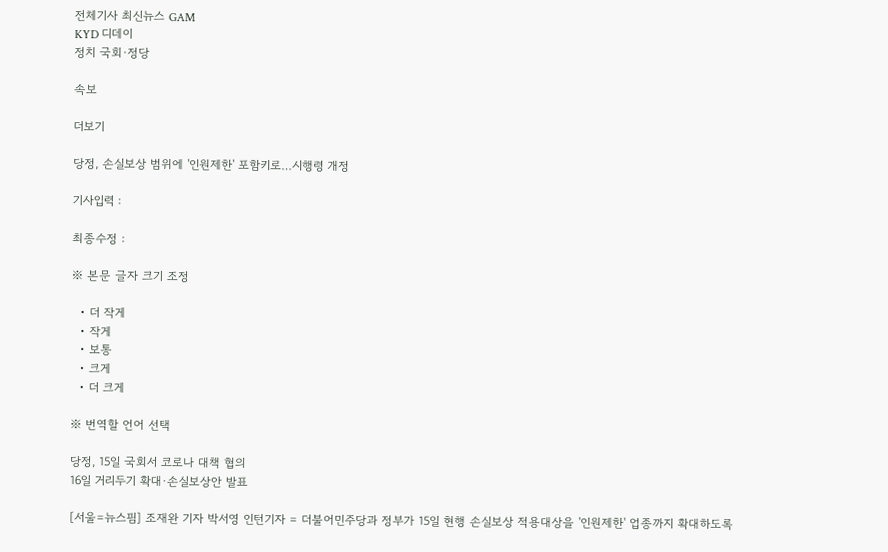전체기사 최신뉴스 GAM
KYD 디데이
정치 국회·정당

속보

더보기

당정, 손실보상 범위에 '인원제한' 포함키로…시행령 개정

기사입력 :

최종수정 :

※ 본문 글자 크기 조정

  • 더 작게
  • 작게
  • 보통
  • 크게
  • 더 크게

※ 번역할 언어 선택

당정, 15일 국회서 코로나 대책 협의
16일 거리두기 확대·손실보상안 발표

[서울=뉴스핌] 조재완 기자 박서영 인턴기자 = 더불어민주당과 정부가 15일 현행 손실보상 적용대상을 '인원제한' 업종까지 확대하도록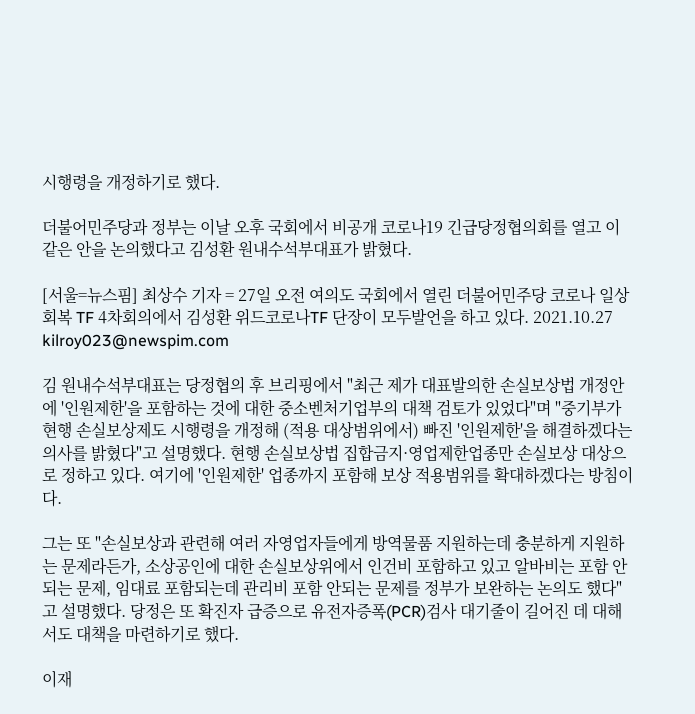시행령을 개정하기로 했다.

더불어민주당과 정부는 이날 오후 국회에서 비공개 코로나19 긴급당정협의회를 열고 이 같은 안을 논의했다고 김성환 원내수석부대표가 밝혔다.

[서울=뉴스핌] 최상수 기자 = 27일 오전 여의도 국회에서 열린 더불어민주당 코로나 일상회복 TF 4차회의에서 김성환 위드코로나TF 단장이 모두발언을 하고 있다. 2021.10.27 kilroy023@newspim.com

김 원내수석부대표는 당정협의 후 브리핑에서 "최근 제가 대표발의한 손실보상법 개정안에 '인원제한'을 포함하는 것에 대한 중소벤처기업부의 대책 검토가 있었다"며 "중기부가 현행 손실보상제도 시행령을 개정해 (적용 대상범위에서) 빠진 '인원제한'을 해결하겠다는 의사를 밝혔다"고 설명했다. 현행 손실보상법 집합금지·영업제한업종만 손실보상 대상으로 정하고 있다. 여기에 '인원제한' 업종까지 포함해 보상 적용범위를 확대하겠다는 방침이다.

그는 또 "손실보상과 관련해 여러 자영업자들에게 방역물품 지원하는데 충분하게 지원하는 문제라든가, 소상공인에 대한 손실보상위에서 인건비 포함하고 있고 알바비는 포함 안되는 문제, 임대료 포함되는데 관리비 포함 안되는 문제를 정부가 보완하는 논의도 했다"고 설명했다. 당정은 또 확진자 급증으로 유전자증폭(PCR)검사 대기줄이 길어진 데 대해서도 대책을 마련하기로 했다.

이재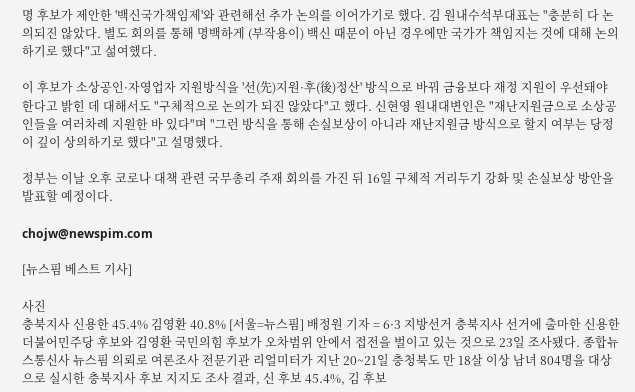명 후보가 제안한 '백신국가책임제'와 관련해선 추가 논의를 이어가기로 했다. 김 원내수석부대표는 "충분히 다 논의되진 않았다. 별도 회의를 통해 명백하게 (부작용이) 백신 때문이 아닌 경우에만 국가가 책임지는 것에 대해 논의하기로 했다"고 섦여했다.

이 후보가 소상공인·자영업자 지원방식을 '선(先)지원·후(後)정산' 방식으로 바꿔 금융보다 재정 지원이 우선돼야 한다고 밝힌 데 대해서도 "구체적으로 논의가 되진 않았다"고 했다. 신현영 원내대변인은 "재난지원금으로 소상공인들을 여러차례 지원한 바 있다"며 "그런 방식을 통해 손실보상이 아니라 재난지원금 방식으로 할지 여부는 당정이 깊이 상의하기로 했다"고 설명했다.

정부는 이날 오후 코로나 대책 관련 국무총리 주재 회의를 가진 뒤 16일 구체적 거리두기 강화 및 손실보상 방안을 발표할 예정이다.

chojw@newspim.com

[뉴스핌 베스트 기사]

사진
충북지사 신용한 45.4% 김영환 40.8% [서울=뉴스핌] 배정원 기자 = 6·3 지방선거 충북지사 선거에 출마한 신용한 더불어민주당 후보와 김영환 국민의힘 후보가 오차범위 안에서 접전을 벌이고 있는 것으로 23일 조사됐다. 종합뉴스통신사 뉴스핌 의뢰로 여론조사 전문기관 리얼미터가 지난 20~21일 충청북도 만 18살 이상 남녀 804명을 대상으로 실시한 충북지사 후보 지지도 조사 결과, 신 후보 45.4%, 김 후보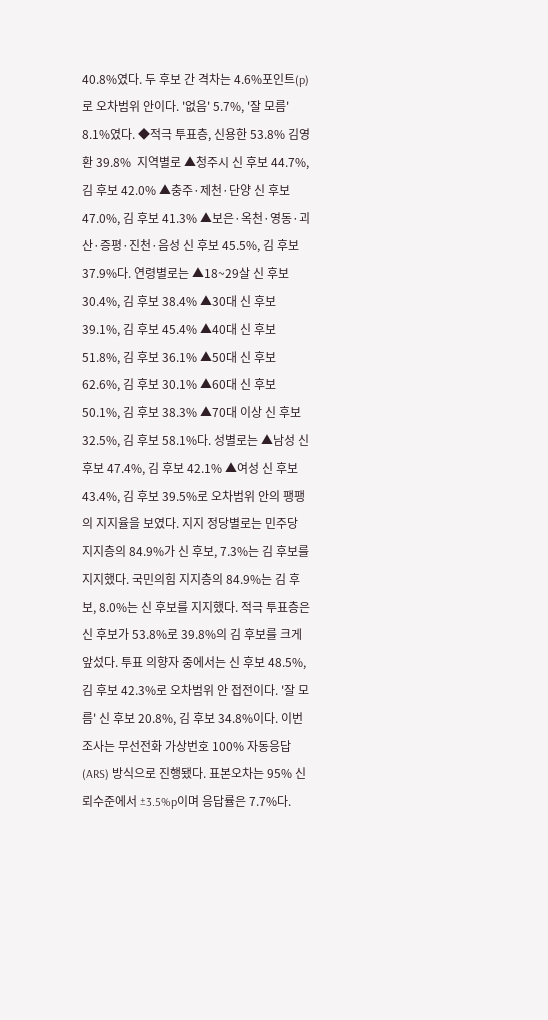40.8%였다. 두 후보 간 격차는 4.6%포인트(p)로 오차범위 안이다. '없음' 5.7%, '잘 모름' 8.1%였다. ◆적극 투표층, 신용한 53.8% 김영환 39.8%  지역별로 ▲청주시 신 후보 44.7%, 김 후보 42.0% ▲충주·제천·단양 신 후보 47.0%, 김 후보 41.3% ▲보은·옥천·영동·괴산·증평·진천·음성 신 후보 45.5%, 김 후보 37.9%다. 연령별로는 ▲18~29살 신 후보 30.4%, 김 후보 38.4% ▲30대 신 후보 39.1%, 김 후보 45.4% ▲40대 신 후보 51.8%, 김 후보 36.1% ▲50대 신 후보 62.6%, 김 후보 30.1% ▲60대 신 후보 50.1%, 김 후보 38.3% ▲70대 이상 신 후보 32.5%, 김 후보 58.1%다. 성별로는 ▲남성 신 후보 47.4%, 김 후보 42.1% ▲여성 신 후보 43.4%, 김 후보 39.5%로 오차범위 안의 팽팽의 지지율을 보였다. 지지 정당별로는 민주당 지지층의 84.9%가 신 후보, 7.3%는 김 후보를 지지했다. 국민의힘 지지층의 84.9%는 김 후보, 8.0%는 신 후보를 지지했다. 적극 투표층은 신 후보가 53.8%로 39.8%의 김 후보를 크게 앞섰다. 투표 의향자 중에서는 신 후보 48.5%, 김 후보 42.3%로 오차범위 안 접전이다. '잘 모름' 신 후보 20.8%, 김 후보 34.8%이다. 이번 조사는 무선전화 가상번호 100% 자동응답(ARS) 방식으로 진행됐다. 표본오차는 95% 신뢰수준에서 ±3.5%p이며 응답률은 7.7%다.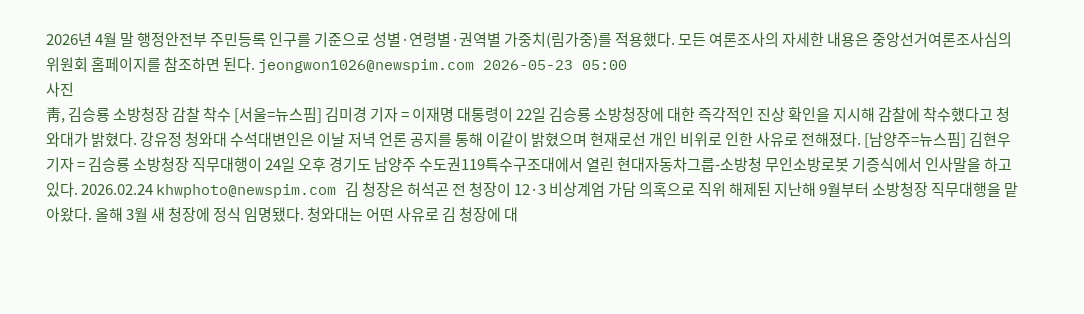2026년 4월 말 행정안전부 주민등록 인구를 기준으로 성별·연령별·권역별 가중치(림가중)를 적용했다. 모든 여론조사의 자세한 내용은 중앙선거여론조사심의위원회 홈페이지를 참조하면 된다. jeongwon1026@newspim.com 2026-05-23 05:00
사진
靑, 김승룡 소방청장 감찰 착수 [서울=뉴스핌] 김미경 기자 = 이재명 대통령이 22일 김승룡 소방청장에 대한 즉각적인 진상 확인을 지시해 감찰에 착수했다고 청와대가 밝혔다. 강유정 청와대 수석대변인은 이날 저녁 언론 공지를 통해 이같이 밝혔으며 현재로선 개인 비위로 인한 사유로 전해졌다. [남양주=뉴스핌] 김현우 기자 = 김승룡 소방청장 직무대행이 24일 오후 경기도 남양주 수도권119특수구조대에서 열린 현대자동차그룹-소방청 무인소방로봇 기증식에서 인사말을 하고 있다. 2026.02.24 khwphoto@newspim.com 김 청장은 허석곤 전 청장이 12·3 비상계엄 가담 의혹으로 직위 해제된 지난해 9월부터 소방청장 직무대행을 맡아왔다. 올해 3월 새 청장에 정식 임명됐다. 청와대는 어떤 사유로 김 청장에 대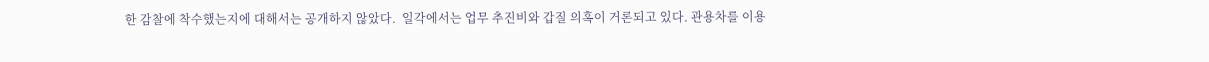한 감찰에 착수했는지에 대해서는 공개하지 않았다.  일각에서는 업무 추진비와 갑질 의혹이 거론되고 있다. 관용차를 이용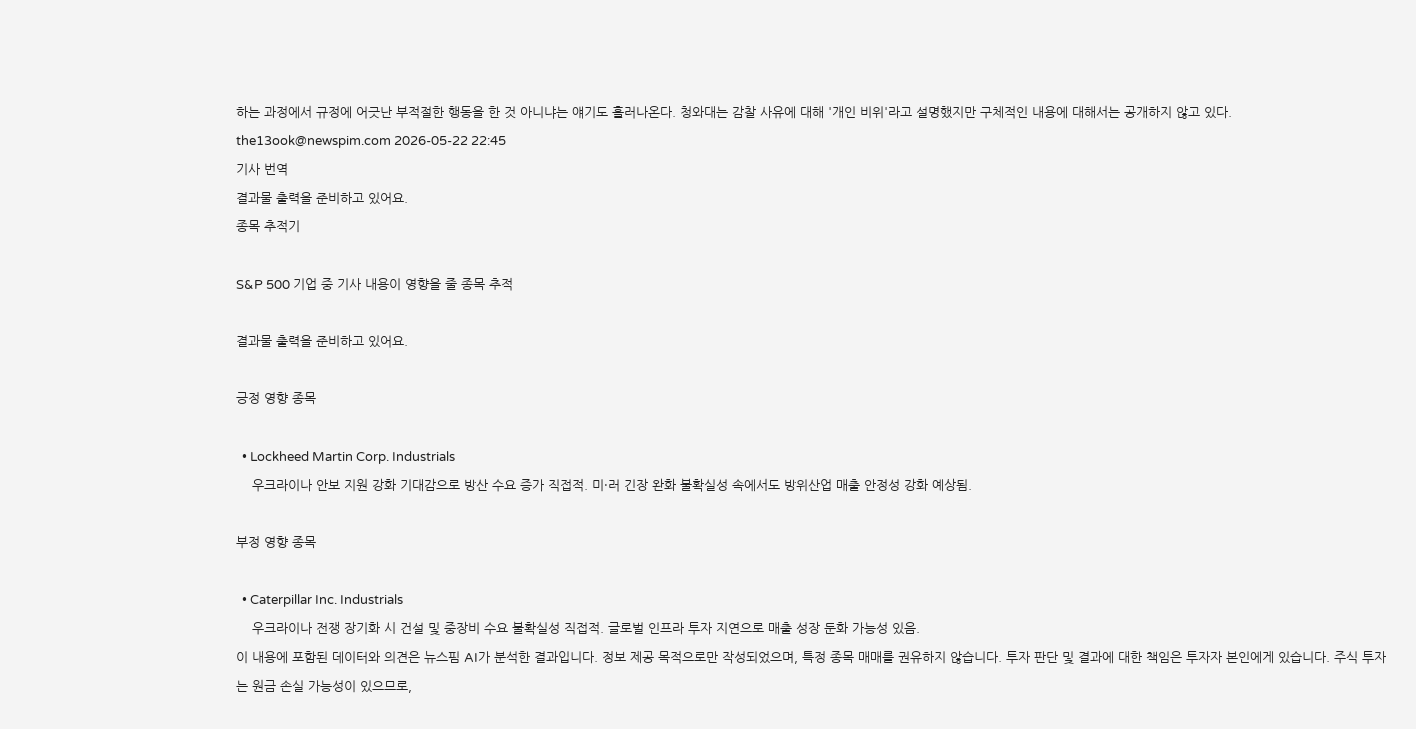하는 과정에서 규정에 어긋난 부적절한 행동을 한 것 아니냐는 얘기도 흘러나온다. 청와대는 감찰 사유에 대해 '개인 비위'라고 설명했지만 구체적인 내용에 대해서는 공개하지 않고 있다. the13ook@newspim.com 2026-05-22 22:45
기사 번역
결과물 출력을 준비하고 있어요.
종목 추적기

S&P 500 기업 중 기사 내용이 영향을 줄 종목 추적

결과물 출력을 준비하고 있어요.

긍정 영향 종목

  • Lockheed Martin Corp. Industrials
    우크라이나 안보 지원 강화 기대감으로 방산 수요 증가 직접적. 미·러 긴장 완화 불확실성 속에서도 방위산업 매출 안정성 강화 예상됨.

부정 영향 종목

  • Caterpillar Inc. Industrials
    우크라이나 전쟁 장기화 시 건설 및 중장비 수요 불확실성 직접적. 글로벌 인프라 투자 지연으로 매출 성장 둔화 가능성 있음.
이 내용에 포함된 데이터와 의견은 뉴스핌 AI가 분석한 결과입니다. 정보 제공 목적으로만 작성되었으며, 특정 종목 매매를 권유하지 않습니다. 투자 판단 및 결과에 대한 책임은 투자자 본인에게 있습니다. 주식 투자는 원금 손실 가능성이 있으므로,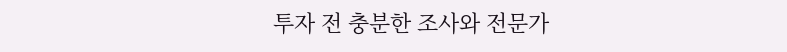투자 전 충분한 조사와 전문가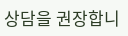상담을 권장합니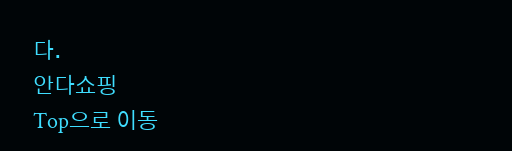다.
안다쇼핑
Top으로 이동